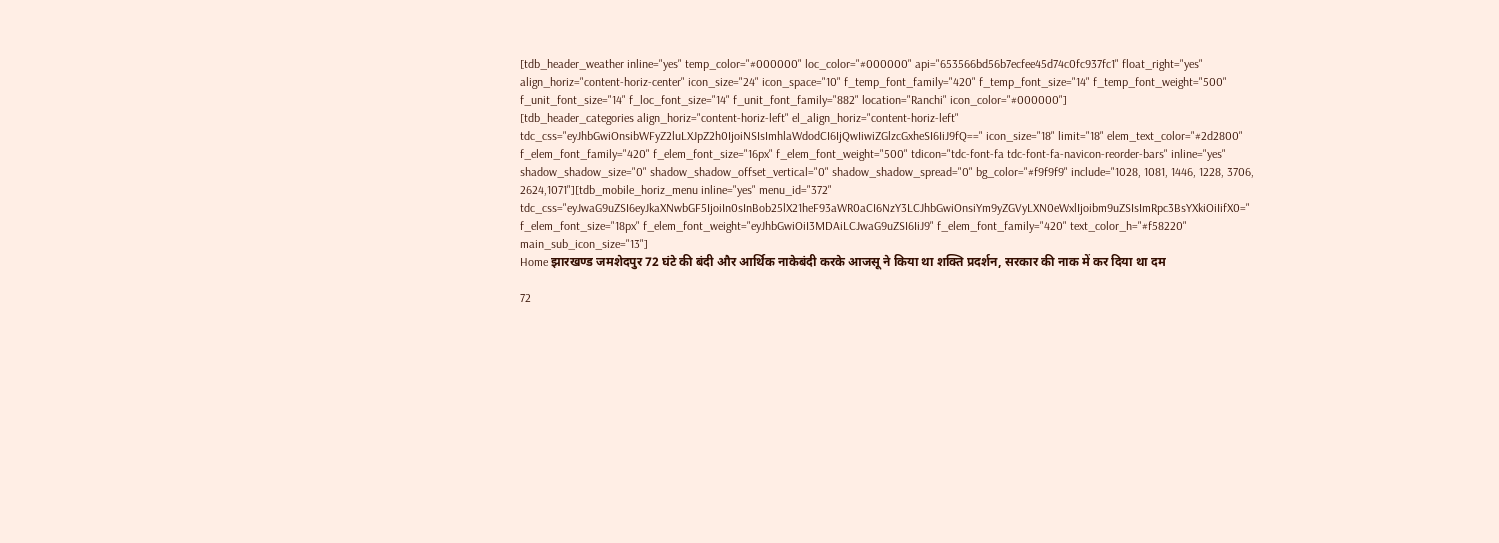[tdb_header_weather inline="yes" temp_color="#000000" loc_color="#000000" api="653566bd56b7ecfee45d74c0fc937fc1" float_right="yes" align_horiz="content-horiz-center" icon_size="24" icon_space="10" f_temp_font_family="420" f_temp_font_size="14" f_temp_font_weight="500" f_unit_font_size="14" f_loc_font_size="14" f_unit_font_family="882" location="Ranchi" icon_color="#000000"]
[tdb_header_categories align_horiz="content-horiz-left" el_align_horiz="content-horiz-left" tdc_css="eyJhbGwiOnsibWFyZ2luLXJpZ2h0IjoiNSIsImhlaWdodCI6IjQwIiwiZGlzcGxheSI6IiJ9fQ==" icon_size="18" limit="18" elem_text_color="#2d2800" f_elem_font_family="420" f_elem_font_size="16px" f_elem_font_weight="500" tdicon="tdc-font-fa tdc-font-fa-navicon-reorder-bars" inline="yes" shadow_shadow_size="0" shadow_shadow_offset_vertical="0" shadow_shadow_spread="0" bg_color="#f9f9f9" include="1028, 1081, 1446, 1228, 3706, 2624,1071"][tdb_mobile_horiz_menu inline="yes" menu_id="372" tdc_css="eyJwaG9uZSI6eyJkaXNwbGF5IjoiIn0sInBob25lX21heF93aWR0aCI6NzY3LCJhbGwiOnsiYm9yZGVyLXN0eWxlIjoibm9uZSIsImRpc3BsYXkiOiIifX0=" f_elem_font_size="18px" f_elem_font_weight="eyJhbGwiOiI3MDAiLCJwaG9uZSI6IiJ9" f_elem_font_family="420" text_color_h="#f58220" main_sub_icon_size="13"]
Home झारखण्ड जमशेदपुर 72 घंटे की बंदी और आर्थिक नाकेबंदी करके आजसू ने किया था शक्ति प्रदर्शन, सरकार की नाक में कर दिया था दम

72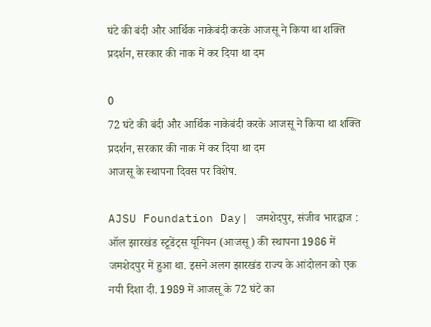घंटे की बंदी और आर्थिक नाकेबंदी करके आजसू ने किया था शक्ति प्रदर्शन, सरकार की नाक में कर दिया था दम

0
72 घंटे की बंदी और आर्थिक नाकेबंदी करके आजसू ने किया था शक्ति प्रदर्शन, सरकार की नाक में कर दिया था दम
आजसू के स्थापना दिवस पर विशेष.

AJSU Foundation Day| जमशेदपुर, संजीव भारद्वाज : ऑल झारखंड स्टूडेंट्स यूनियन (आजसू) की स्थापना 1986 में जमशेदपुर में हुआ था. इसने अलग झारखंड राज्य के आंदोलन को एक नयी दिशा दी. 1989 में आजसू के 72 घंटे का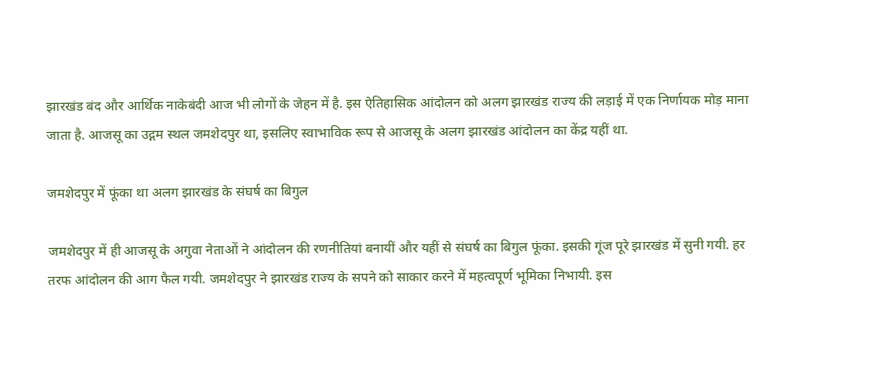झारखंड बंद और आर्थिक नाकेबंदी आज भी लोगों के जेहन में है. इस ऐतिहासिक आंदोलन को अलग झारखंड राज्य की लड़ाई में एक निर्णायक मोड़ माना जाता है. आजसू का उद्गम स्थल जमशेदपुर था, इसलिए स्वाभाविक रूप से आजसू के अलग झारखंड आंदोलन का केंद्र यहीं था.

जमशेदपुर में फूंका था अलग झारखंड के संघर्ष का बिगुल

जमशेदपुर में ही आजसू के अगुवा नेताओं ने आंदोलन की रणनीतियां बनायीं और यहीं से संघर्ष का बिगुल फूंका. इसकी गूंज पूरे झारखंड में सुनी गयी. हर तरफ आंदोलन की आग फैल गयी. जमशेदपुर ने झारखंड राज्य के सपने को साकार करने में महत्वपूर्ण भूमिका निभायी. इस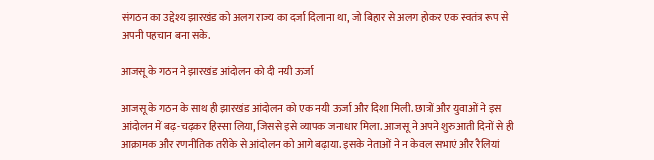संगठन का उद्देश्य झारखंड को अलग राज्य का दर्जा दिलाना था, जो बिहार से अलग होकर एक स्वतंत्र रूप से अपनी पहचान बना सके.

आजसू के गठन ने झारखंड आंदोलन को दी नयी ऊर्जा

आजसू के गठन के साथ ही झारखंड आंदोलन को एक नयी ऊर्जा और दिशा मिली. छात्रों और युवाओं ने इस आंदोलन में बढ़-चढ़कर हिस्सा लिया, जिससे इसे व्यापक जनाधार मिला. आजसू ने अपने शुरुआती दिनों से ही आक्रामक और रणनीतिक तरीके से आंदोलन को आगे बढ़ाया. इसके नेताओं ने न केवल सभाएं और रैलियां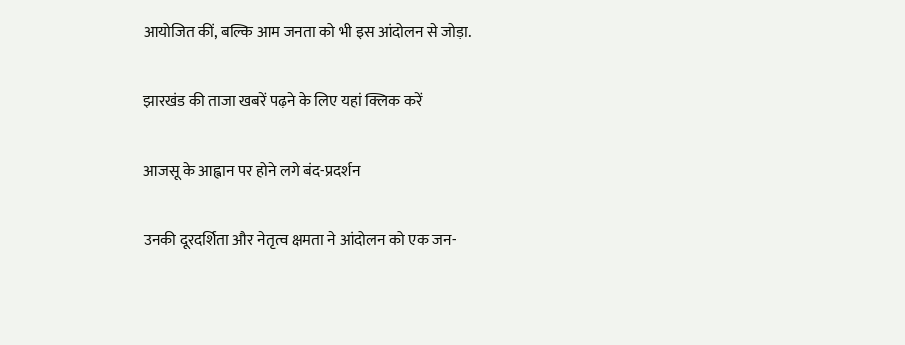आयोजित कीं, बल्कि आम जनता को भी इस आंदोलन से जोड़ा.

झारखंड की ताजा खबरें पढ़ने के लिए यहां क्लिक करें

आजसू के आह्वान पर होने लगे बंद-प्रदर्शन

उनकी दूरदर्शिता और नेतृत्व क्षमता ने आंदोलन को एक जन-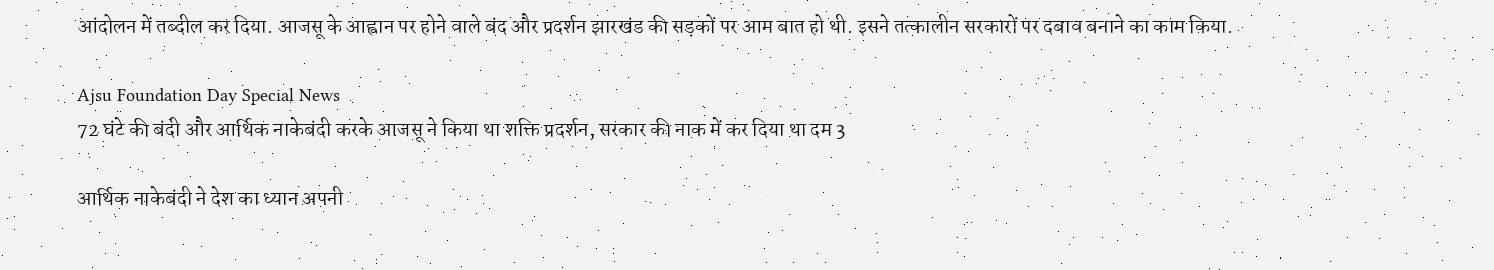आंदोलन में तब्दील कर दिया. आजसू के आह्वान पर होने वाले बंद और प्रदर्शन झारखंड की सड़कों पर आम बात हो थी. इसने तत्कालीन सरकारों पर दबाव बनाने का काम किया.

Ajsu Foundation Day Special News
72 घंटे की बंदी और आर्थिक नाकेबंदी करके आजसू ने किया था शक्ति प्रदर्शन, सरकार की नाक में कर दिया था दम 3

आर्थिक नाकेबंदी ने देश का ध्यान अपनी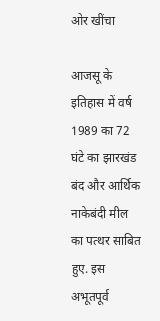ओर खींचा

आजसू के इतिहास में वर्ष 1989 का 72 घंटे का झारखंड बंद और आर्थिक नाकेबंदी मील का पत्थर साबित हुए. इस अभूतपूर्व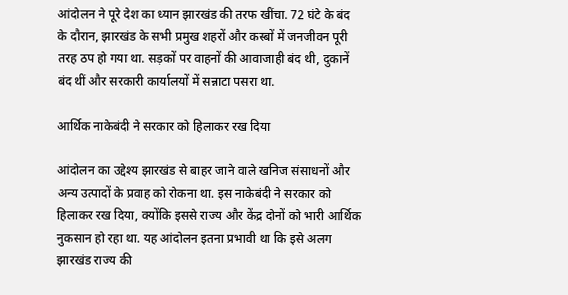आंदोलन ने पूरे देश का ध्यान झारखंड की तरफ खींचा. 72 घंटे के बंद के दौरान, झारखंड के सभी प्रमुख शहरों और कस्बों में जनजीवन पूरी तरह ठप हो गया था. सड़कों पर वाहनों की आवाजाही बंद थी, दुकानें बंद थीं और सरकारी कार्यालयों में सन्नाटा पसरा था.

आर्थिक नाकेबंदी ने सरकार को हिलाकर रख दिया

आंदोलन का उद्देश्य झारखंड से बाहर जाने वाले खनिज संसाधनों और अन्य उत्पादों के प्रवाह को रोकना था. इस नाकेबंदी ने सरकार को हिलाकर रख दिया, क्योंकि इससे राज्य और केंद्र दोनों को भारी आर्थिक नुकसान हो रहा था. यह आंदोलन इतना प्रभावी था कि इसे अलग झारखंड राज्य की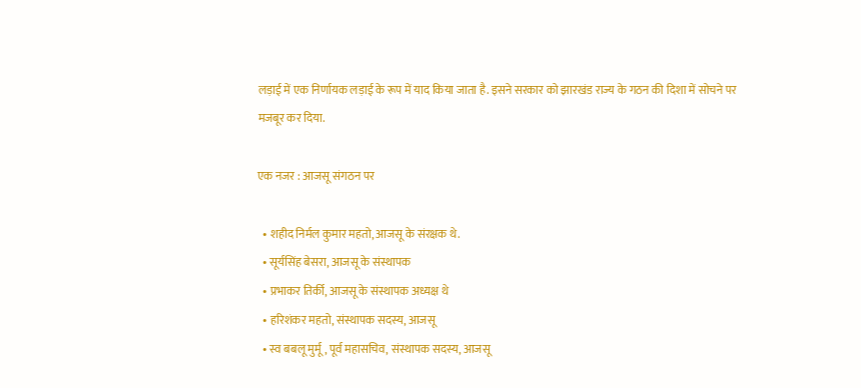लड़ाई में एक निर्णायक लड़ाई के रूप में याद किया जाता है. इसने सरकार को झारखंड राज्य के गठन की दिशा में सोचने पर मजबूर कर दिया.

एक नजर : आजसू संगठन पर

  • शहीद निर्मल कुमार महतो, आजसू के संरक्षक थे.
  • सूर्यसिंह बेसरा, आजसू के संस्थापक
  • प्रभाकर तिर्की, आजसू के संस्थापक अध्यक्ष थे
  • हरिशंकर महतो, संस्थापक सदस्य, आजसू
  • स्व बबलू मुर्मू, पूर्व महासचिव, संस्थापक सदस्य, आजसू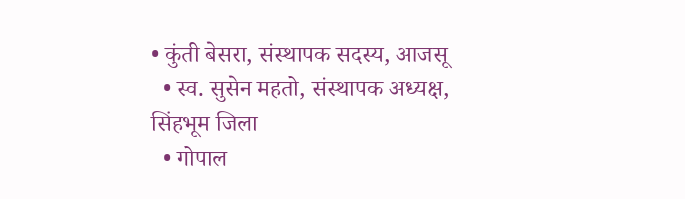• कुंती बेसरा, संस्थापक सदस्य, आजसू
  • स्व. सुसेन महतो, संस्थापक अध्यक्ष, सिंहभूम जिला
  • गोपाल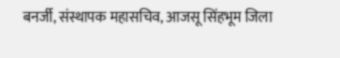बनर्जी, संस्थापक महासचिव, आजसू सिंहभूम जिला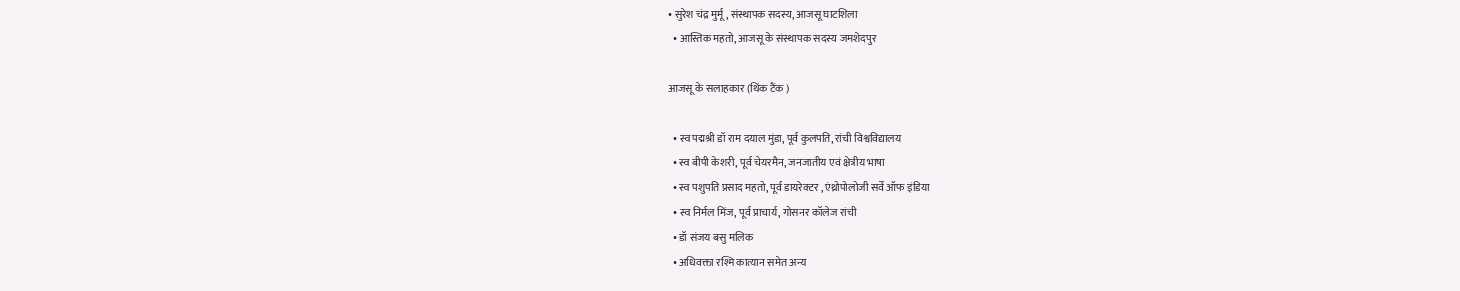• सुरेश चंद्र मुर्मू, संस्थापक सदस्य, आजसू घाटशिला
  • आस्तिक महतो, आजसू के संस्थापक सदस्य जमशेदपुर

आजसू के सलाहकार (थिंक टैंक )

  • स्व पद्मश्री डॉ राम दयाल मुंडा, पूर्व कुलपति, रांची विश्वविद्यालय
  • स्व बीपी केशरी, पूर्व चेयरमैन, जनजातीय एवं क्षेत्रीय भाषा
  • स्व पशुपति प्रसाद महतो, पूर्व डायरेक्टर , एंथ्रोपोलोजी सर्वे ऑफ इंडिया
  • स्व निर्मल मिंज, पूर्व प्राचार्य, गोसनर कॉलेज रांची
  • डॉ संजय बसु मलिक
  • अधिवक्ता रश्मि कात्यान समेत अन्य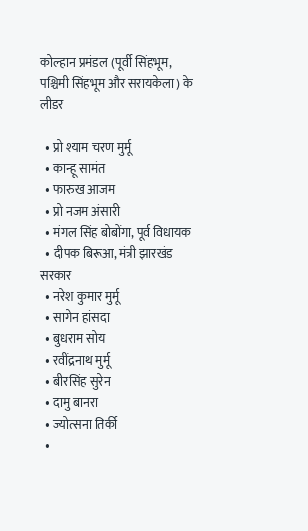कोल्हान प्रमंडल (पूर्वी सिंहभूम, पश्चिमी सिंहभूम और सरायकेला) के लीडर

  • प्रो श्याम चरण मुर्मू
  • कान्हू सामंत
  • फारुख आजम
  • प्रो नजम अंसारी
  • मंगल सिंह बोबोंगा, पूर्व विधायक
  • दीपक बिरूआ, मंत्री झारखंड सरकार
  • नरेश कुमार मुर्मू
  • सागेन हांसदा
  • बुधराम सोय
  • रवींद्रनाथ मुर्मू
  • बीरसिंह सुरेन
  • दामु बानरा
  • ज्योत्सना तिर्की
  •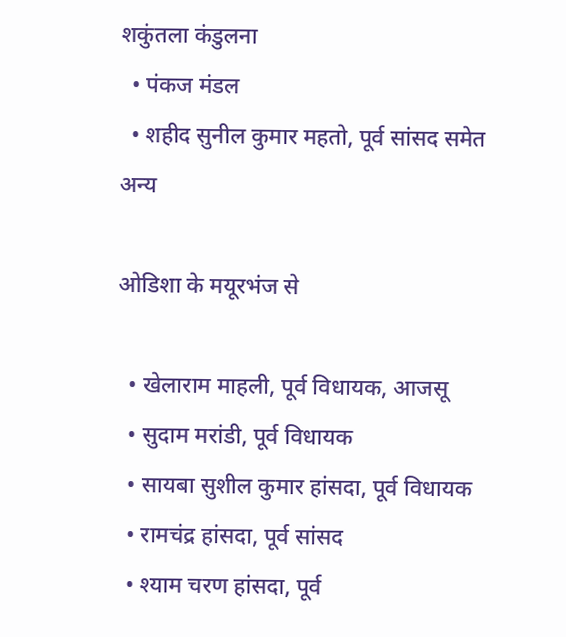शकुंतला कंडुलना
  • पंकज मंडल
  • शहीद सुनील कुमार महतो, पूर्व सांसद समेत अन्य

ओडिशा के मयूरभंज से

  • खेलाराम माहली, पूर्व विधायक, आजसू
  • सुदाम मरांडी, पूर्व विधायक
  • सायबा सुशील कुमार हांसदा, पूर्व विधायक
  • रामचंद्र हांसदा, पूर्व सांसद
  • श्याम चरण हांसदा, पूर्व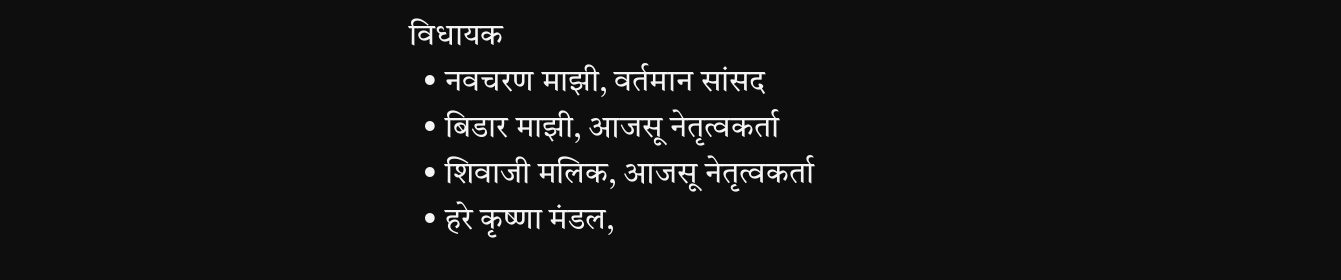विधायक
  • नवचरण माझी, वर्तमान सांसद
  • बिडार माझी, आजसू नेतृत्वकर्ता
  • शिवाजी मलिक, आजसू नेतृत्वकर्ता
  • हरे कृष्णा मंडल,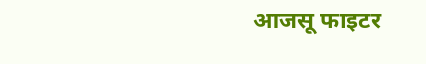आजसू फाइटर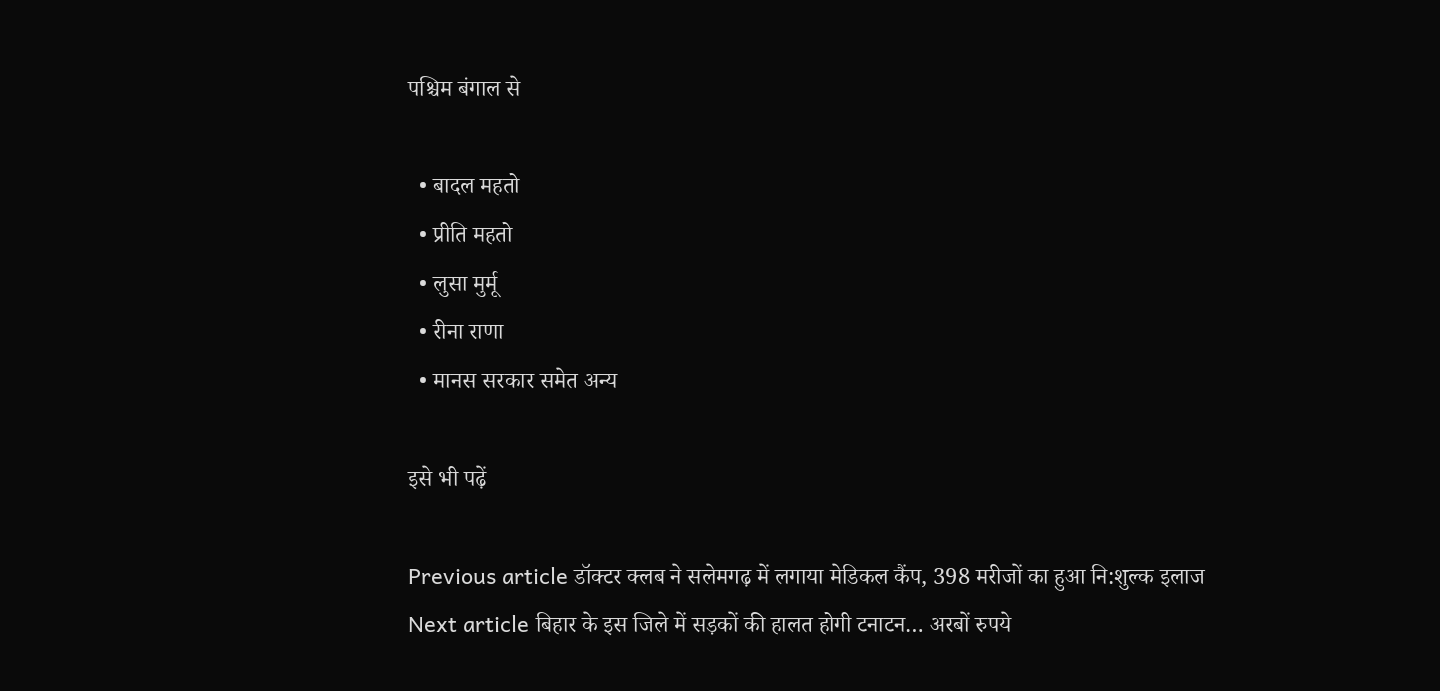पश्चिम बंगाल से

  • बादल महतो
  • प्रीति महतो
  • लुसा मुर्मू
  • रीना राणा
  • मानस सरकार समेत अन्य

इसे भी पढ़ें

Previous article डॉक्टर क्लब ने सलेमगढ़ में लगाया मेडिकल कैंप, 398 मरीजों का हुआ नि:शुल्क इलाज
Next article बिहार के इस जिले में सड़कों की हालत होगी टनाटन… अरबों रुपये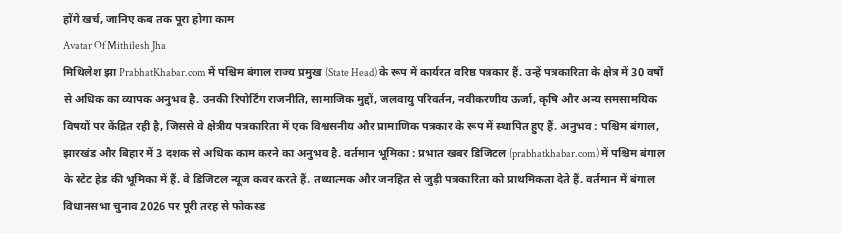होंगे खर्च, जानिए कब तक पूरा होगा काम
Avatar Of Mithilesh Jha
मिथिलेश झा PrabhatKhabar.com में पश्चिम बंगाल राज्य प्रमुख (State Head) के रूप में कार्यरत वरिष्ठ पत्रकार हैं. उन्हें पत्रकारिता के क्षेत्र में 30 वर्षों से अधिक का व्यापक अनुभव है. उनकी रिपोर्टिंग राजनीति, सामाजिक मुद्दों, जलवायु परिवर्तन, नवीकरणीय ऊर्जा, कृषि और अन्य समसामयिक विषयों पर केंद्रित रही है, जिससे वे क्षेत्रीय पत्रकारिता में एक विश्वसनीय और प्रामाणिक पत्रकार के रूप में स्थापित हुए हैं. अनुभव : पश्चिम बंगाल, झारखंड और बिहार में 3 दशक से अधिक काम करने का अनुभव है. वर्तमान भूमिका : प्रभात खबर डिजिटल (prabhatkhabar.com) में पश्चिम बंगाल के स्टेट हेड की भूमिका में हैं. वे डिजिटल न्यूज कवर करते हैं. तथ्यात्मक और जनहित से जुड़ी पत्रकारिता को प्राथमिकता देते हैं. वर्तमान में बंगाल विधानसभा चुनाव 2026 पर पूरी तरह से फोकस्ड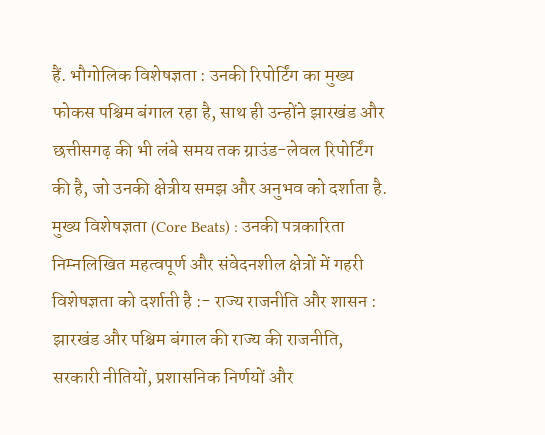हैं. भौगोलिक विशेषज्ञता : उनकी रिपोर्टिंग का मुख्य फोकस पश्चिम बंगाल रहा है, साथ ही उन्होंने झारखंड और छत्तीसगढ़ की भी लंबे समय तक ग्राउंड-लेवल रिपोर्टिंग की है, जो उनकी क्षेत्रीय समझ और अनुभव को दर्शाता है. मुख्य विशेषज्ञता (Core Beats) : उनकी पत्रकारिता निम्नलिखित महत्वपूर्ण और संवेदनशील क्षेत्रों में गहरी विशेषज्ञता को दर्शाती है :- राज्य राजनीति और शासन : झारखंड और पश्चिम बंगाल की राज्य की राजनीति, सरकारी नीतियों, प्रशासनिक निर्णयों और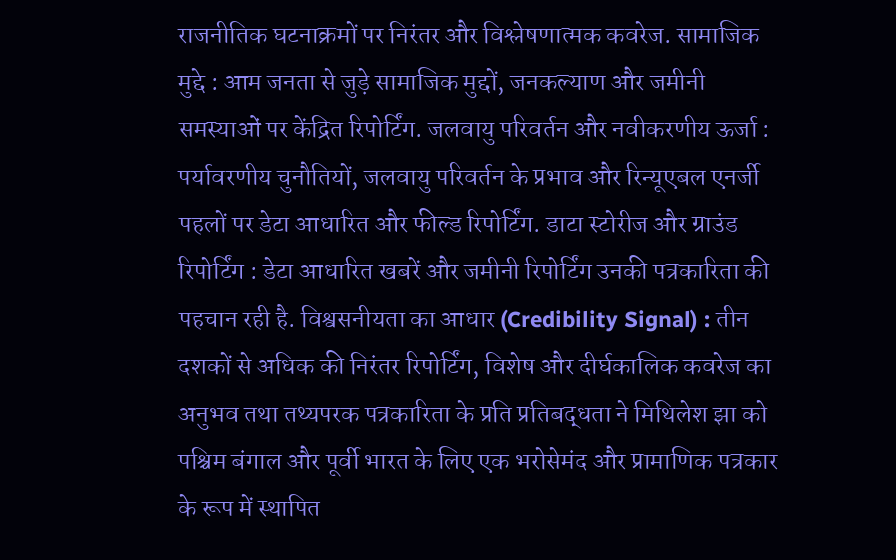राजनीतिक घटनाक्रमों पर निरंतर और विश्लेषणात्मक कवरेज. सामाजिक मुद्दे : आम जनता से जुड़े सामाजिक मुद्दों, जनकल्याण और जमीनी समस्याओं पर केंद्रित रिपोर्टिंग. जलवायु परिवर्तन और नवीकरणीय ऊर्जा : पर्यावरणीय चुनौतियों, जलवायु परिवर्तन के प्रभाव और रिन्यूएबल एनर्जी पहलों पर डेटा आधारित और फील्ड रिपोर्टिंग. डाटा स्टोरीज और ग्राउंड रिपोर्टिंग : डेटा आधारित खबरें और जमीनी रिपोर्टिंग उनकी पत्रकारिता की पहचान रही है. विश्वसनीयता का आधार (Credibility Signal) : तीन दशकों से अधिक की निरंतर रिपोर्टिंग, विशेष और दीर्घकालिक कवरेज का अनुभव तथा तथ्यपरक पत्रकारिता के प्रति प्रतिबद्धता ने मिथिलेश झा को पश्चिम बंगाल और पूर्वी भारत के लिए एक भरोसेमंद और प्रामाणिक पत्रकार के रूप में स्थापित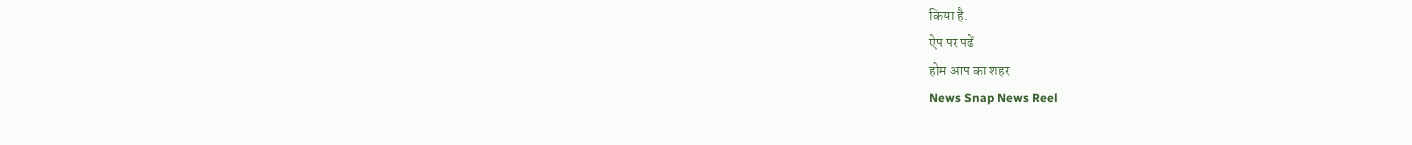किया है.
ऐप पर पढें
होम आप का शहर
News Snap News Reel